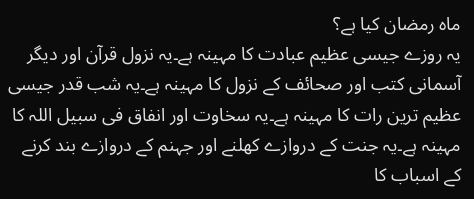ماہ رمضان کیا ہے؟
یہ روزے جیسی عظیم عبادت کا مہینہ ہے۔یہ نزول قرآن اور دیگر آسمانی کتب اور صحائف کے نزول کا مہینہ ہے۔یہ شب قدر جیسی عظیم ترین رات کا مہینہ ہے۔یہ سخاوت اور انفاق فی سبیل اللہ کا مہینہ ہے۔یہ جنت کے دروازے کھلنے اور جہنم کے دروازے بند کرنے کے اسباب کا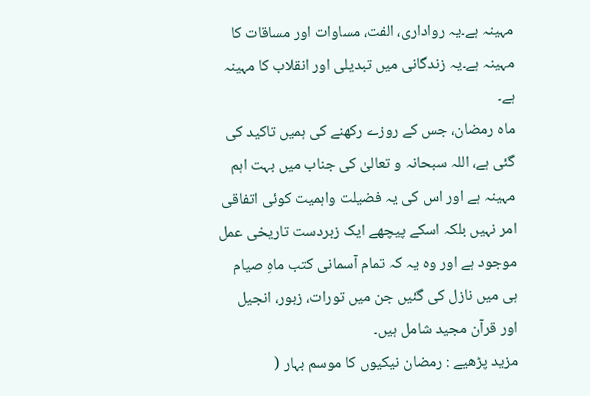مہینہ ہے۔یہ رواداری، الفت، مساوات اور مساقات کا مہینہ ہے۔یہ زندگانی میں تبدیلی اور انقلاب کا مہینہ ہے۔
ماہ رمضان، جس کے روزے رکھنے کی ہمیں تاکید کی گئی ہے، اللہ سبحانہ و تعالیٰ کی جناب میں بہت اہم مہینہ ہے اور اس کی یہ فضیلت واہمیت کوئی اتفاقی امر نہیں بلکہ اسکے پیچھے ایک زبردست تاریخی عمل موجود ہے اور وہ یہ کہ تمام آسمانی کتب ماہِ صیام ہی میں نازل کی گئیں جن میں تورات، زبور، انجیل اور قرآن مجید شامل ہیں۔
مزید پڑھیے : رمضان نیکیوں کا موسم بہار (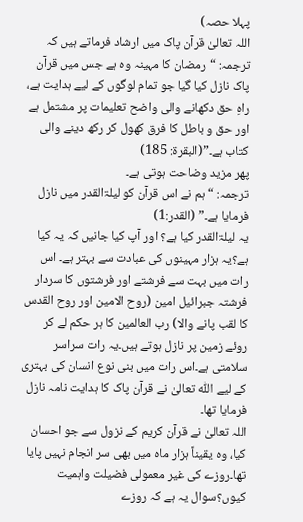پہلا حصہ)
اللہ تعالیٰ قرآن پاک میں ارشاد فرماتے ہیں کہ
ترجمہ: “رمضان کا مہینہ وہ ہے جس میں قرآن پاک نازل کیا گیا جو تمام لوگوں کے لیے ہدایت ہے، راہِ حق دکھانے والی واضح تعلیمات پر مشتمل ہے اور حق و باطل کا فرق کھول کر رکھ دینے والی کتاب ہے۔”(البقرة: 185)
پھر مزید وضاحت ہوتی ہے۔
ترجمہ: “ہم نے اس قرآن کو لیلۃالقدر میں نازل فرمایا ہے۔” (القدر:1)
یہ لیلۃالقدر کیا ہے؟ اور آپ کیا جانیں کہ یہ کیا ہے؟یہ ہزار مہینوں کی عبادت سے بہتر ہے۔ اس رات میں بہت سے فرشتے اور فرشتوں کا سردار فرشتہ جبرائیل امین (روح الامین اور روح القدس کا لقب پانے والا) رب العالمین کا ہر حکم لے کر روئے زمین پر نازل ہوتے ہیں۔یہ رات سراسر سلامتی ہے۔اس رات میں بنی نوع انسان کی بہتری کے لیے اللّٰہ تعالیٰ نے قرآن پاک کا ہدایت نامہ نازل فرمایا تھا۔
اللہ تعالیٰ نے قرآن کریم کے نزول سے جو احسان کیا، وہ یقیناً ہزار ماہ میں بھی سر انجام نہیں پایا تھا۔روزے کی غیر معمولی فضیلت واہمیت کیوں؟سوال یہ ہے کہ روزے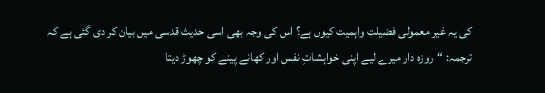کی یہ غیر معمولی فضیلت واہمیت کیوں ہے؟ اس کی وجہ بھی اسی حدیث قدسی میں بیان کر دی گئی ہے کہ
ترجمہ: “روزہ دار میرے لیے اپنی خواہشاتِ نفس اور کھانے پینے کو چھوڑ دیتا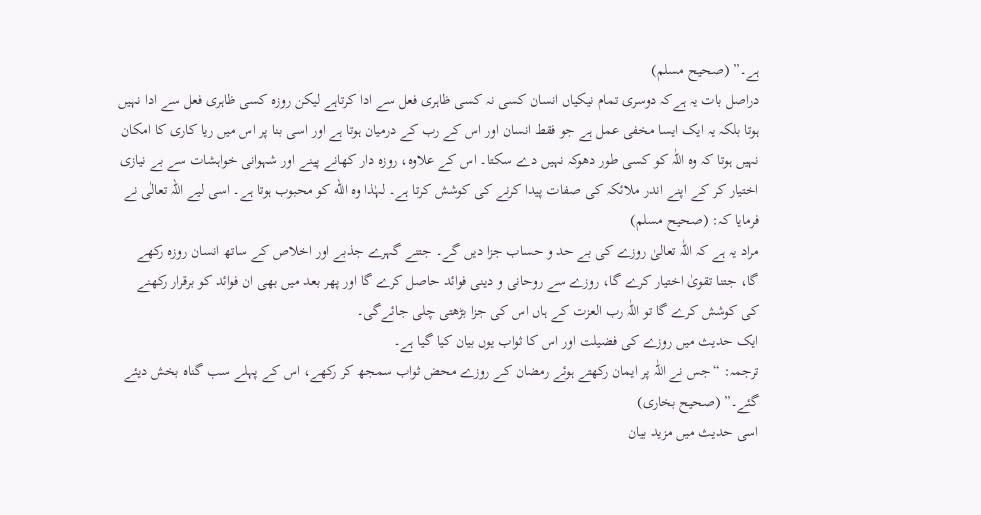ہے۔” (صحیح مسلم)
دراصل بات یہ ہےکہ دوسری تمام نیکیاں انسان کسی نہ کسی ظاہری فعل سے ادا کرتاہے لیکن روزہ کسی ظاہری فعل سے ادا نہیں ہوتا بلکہ یہ ایک ایسا مخفی عمل ہے جو فقط انسان اور اس کے رب کے درمیان ہوتا ہے اور اسی بنا پر اس میں ریا کاری کا امکان نہیں ہوتا کہ وہ اللّٰہ کو کسی طور دھوکہ نہیں دے سکتا۔ اس کے علاوہ، روزہ دار کھانے پینے اور شہوانی خواہشات سے بے نیازی اختیار کر کے اپنے اندر ملائکہ کی صفات پیدا کرنے کی کوشش کرتا ہے۔ لہٰذا وہ الله کو محبوب ہوتا ہے۔ اسی لیے اللہ تعالٰی نے فرمایا کہ: (صحیح مسلم)
مراد یہ ہے کہ اللّٰہ تعالیٰ روزے کی بے حد و حساب جزا دیں گے۔ جتنے گہرے جذبے اور اخلاص کے ساتھ انسان روزہ رکھے گا، جتنا تقویٰ اختیار کرے گا، روزے سے روحانی و دینی فوائد حاصل کرے گا اور پھر بعد میں بھی ان فوائد کو برقرار رکھنے کی کوشش کرے گا تو اللّٰہ رب العزت کے ہاں اس کی جزا بڑھتی چلی جائےگی۔
ایک حدیث میں روزے کی فضیلت اور اس کا ثواب یوں بیان کیا گیا ہے۔
ترجمہ: “جس نے اللّٰہ پر ایمان رکھتے ہوئے رمضان کے روزے محض ثواب سمجھ کر رکھے، اس کے پہلے سب گناہ بخش دیئے گئے۔” (صحیح بخاری)
اسی حدیث میں مزید بیان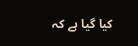کیا گیا ہے کہ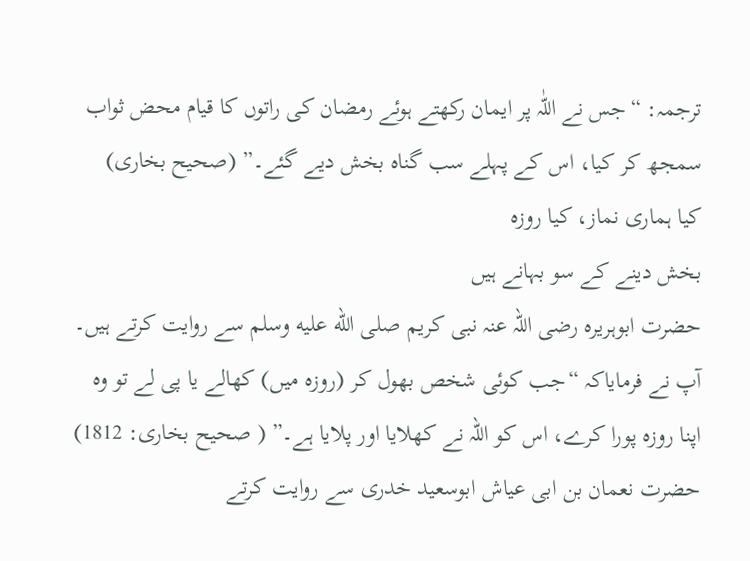ترجمہ: “جس نے اللّٰہ پر ایمان رکھتے ہوئے رمضان کی راتوں کا قیام محض ثواب سمجھ کر کیا، اس کے پہلے سب گناہ بخش دیے گئے۔” (صحیح بخاری)
کیا ہماری نماز، کیا روزہ
بخش دینے کے سو بہانے ہیں
حضرت ابوہریرہ رضی اللہ عنہ نبی کریم صلى الله عليه وسلم سے روایت کرتے ہیں۔ آپ نے فرمایاکہ “جب کوئی شخص بھول کر (روزہ میں) کھالے یا پی لے تو وہ اپنا روزہ پورا کرے، اس کو اللہ نے کھلایا اور پلایا ہے۔” ( صحیح بخاری: 1812)
حضرت نعمان بن ابی عیاش ابوسعید خدری سے روایت کرتے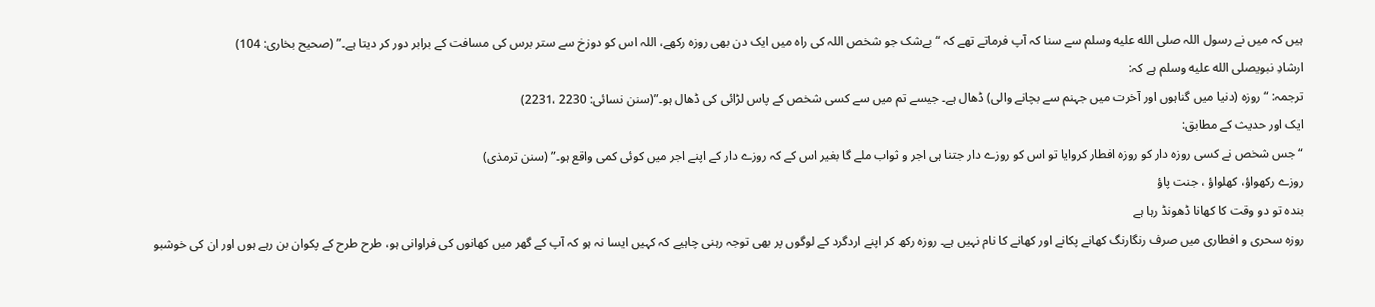ہیں کہ میں نے رسول اللہ صلى الله عليه وسلم سے سنا کہ آپ فرماتے تھے کہ “بےشک جو شخص اللہ کی راہ میں ایک دن بھی روزہ رکھے، اللہ اس کو دوزخ سے ستر برس کی مسافت کے برابر دور کر دیتا ہے۔” (صحیح بخاری: 104)
ارشادِ نبویصلى الله عليه وسلم ہے کہ:
ترجمہ: “روزہ (دنیا میں گناہوں اور آخرت میں جہنم سے بچانے والی) ڈھال ہے۔ جیسے تم میں سے کسی شخص کے پاس لڑائی کی ڈھال ہو۔”(سنن نسائی: 2230 ،2231)
ایک اور حدیث کے مطابق:
“جس شخص نے کسی روزہ دار کو روزہ افطار کروایا تو اس کو روزے دار جتنا ہی اجر و ثواب ملے گا بغیر اس کے کہ روزے دار کے اپنے اجر میں کوئی کمی واقع ہو۔” (سنن ترمذی)
روزے رکھواؤ، کھلواؤ ، جنت پاؤ
بندہ تو دو وقت کا کھانا ڈھونڈ رہا ہے
روزہ سحری و افطاری میں صرف رنگارنگ کھانے پکانے اور کھانے کا نام نہیں ہے۔ روزہ رکھ کر اپنے اردگرد کے لوگوں پر بھی توجہ رہنی چاہیے کہ کہیں ایسا نہ ہو کہ آپ کے گھر میں کھانوں کی فراوانی ہو، طرح طرح کے پکوان بن رہے ہوں اور ان کی خوشبو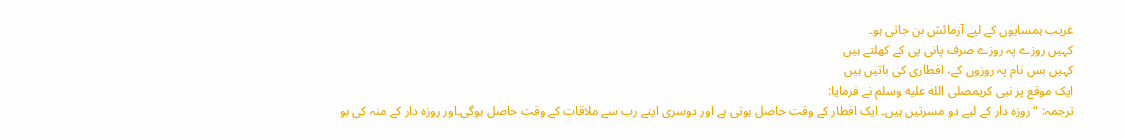غریب ہمسایوں کے لیے آزمائش بن جاتی ہو۔
کہیں روزے پہ روزے صرف پانی پی کے کھلتے ہیں
کہیں بس نام پہ روزوں کے، افطاری کی باتیں ہیں
ایک موقع پر نبی کریمصلى الله عليه وسلم نے فرمایا:
ترجمہ: “روزہ دار کے لیے دو مسرتیں ہیں۔ ایک افطار کے وقت حاصل ہوتی ہے اور دوسری اپنے رب سے ملاقات کے وقت حاصل ہوگی۔اور روزہ دار کے منہ کی بو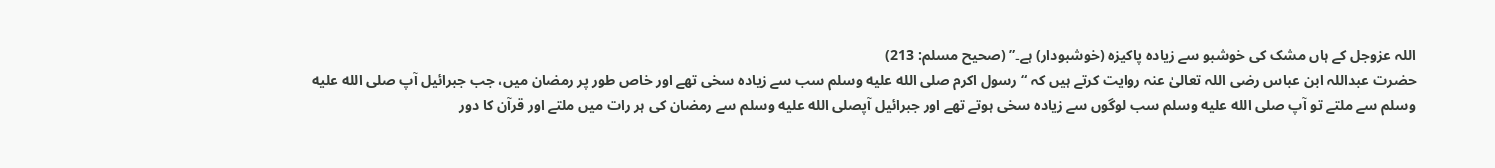اللہ عزوجل کے ہاں مشک کی خوشبو سے زیادہ پاکیزہ (خوشبودار) ہے۔” (صحیح مسلم: 213)
حضرت عبداللہ ابن عباس رضی اللہ تعالیٰ عنہ روایت کرتے ہیں کہ “رسول اکرم صلى الله عليه وسلم سب سے زیادہ سخی تھے اور خاص طور پر رمضان میں، جب جبرائیل آپ صلى الله عليه وسلم سے ملتے تو آپ صلى الله عليه وسلم سب لوگوں سے زیادہ سخی ہوتے تھے اور جبرائیل آپصلى الله عليه وسلم سے رمضان کی ہر رات میں ملتے اور قرآن کا دور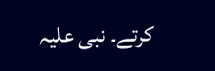کرتے۔ نبی علیہ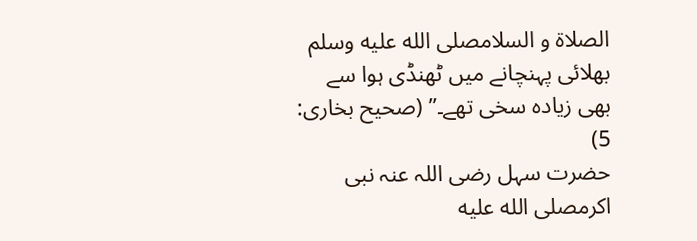الصلاۃ و السلامصلى الله عليه وسلم بھلائی پہنچانے میں ٹھنڈی ہوا سے بھی زیادہ سخی تھے۔” (صحیح بخاری: 5)
حضرت سہل رضی اللہ عنہ نبی اکرمصلى الله عليه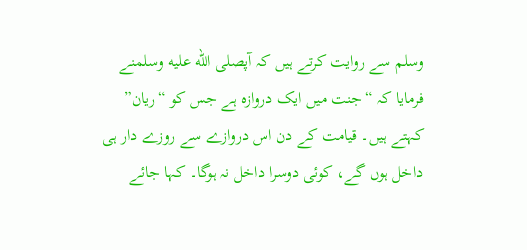وسلم سے روایت کرتے ہیں کہ آپصلى الله عليه وسلمنے فرمایا کہ “جنت میں ایک دروازہ ہے جس کو “ریان” کہتے ہیں۔ قیامت کے دن اس دروازے سے روزے دار ہی داخل ہوں گے، کوئی دوسرا داخل نہ ہوگا۔ کہا جائے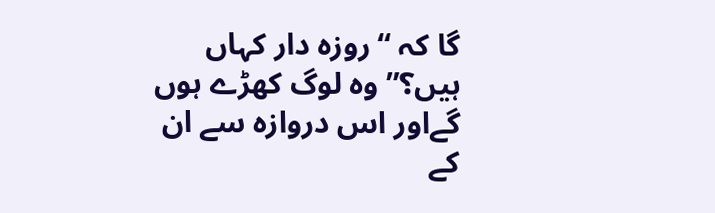گا کہ “روزہ دار کہاں ہیں؟” وہ لوگ کھڑے ہوں گےاور اس دروازہ سے ان کے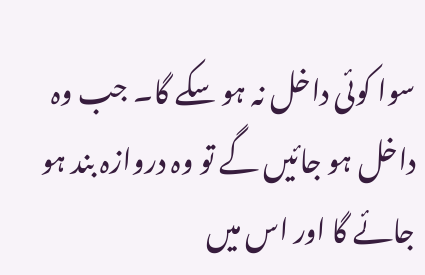سوا کوئی داخل نہ ہو سکے گا۔ جب وہ داخل ہو جائیں گے تو وہ دروازہ بند ہو جائے گا اور اس میں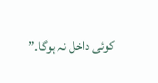کوئی داخل نہ ہوگا۔”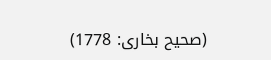(صحیح بخاری: 1778)